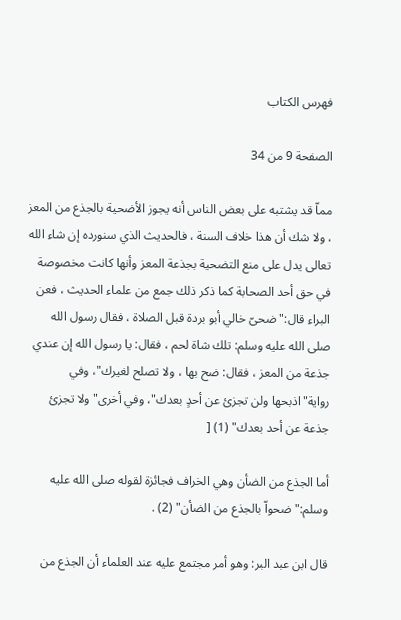فهرس الكتاب

الصفحة 9 من 34

مماّ قد يشتبه على بعض الناس أنه يجوز الأضحية بالجذع من المعز ، ولا شك أن هذا خلاف السنة ، فالحديث الذي سنورده إن شاء الله تعالى يدل على منع التضحية بجذعة المعز وأنها كانت مخصوصة في حق أحد الصحابة كما ذكر ذلك جمع من علماء الحديث ، فعن البراء قال:"ضحىّ خالي أبو بردة قبل الصلاة ، فقال رسول الله صلى الله عليه وسلم: تلك شاة لحم ، فقال: يا رسول الله إن عندي جذعة من المعز ، فقال: ضح بها ، ولا تصلح لغيرك"، وفي رواية"اذبحها ولن تجزئ عن أحدٍ بعدك"، وفي أخرى"ولا تجزئ جذعة عن أحد بعدك" (1) [

أما الجذع من الضأن وهي الخراف فجائزة لقوله صلى الله عليه وسلم:"ضحواّ بالجذع من الضأن" (2) .

قال ابن عبد البر: وهو أمر مجتمع عليه عند العلماء أن الجذع من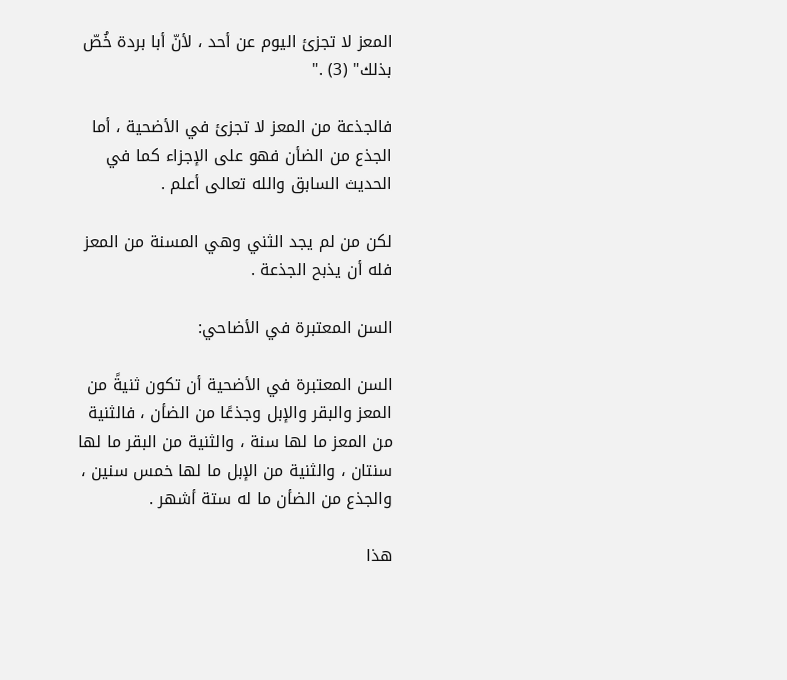المعز لا تجزئ اليوم عن أحد ، لأنّ أبا بردة خُصّ بذلك" (3) ."

فالجذعة من المعز لا تجزئ في الأضحية ، أما الجذع من الضأن فهو على الإجزاء كما في الحديث السابق والله تعالى أعلم .

لكن من لم يجد الثني وهي المسنة من المعز فله أن يذبح الجذعة .

السن المعتبرة في الأضاحي:

السن المعتبرة في الأضحية أن تكون ثنيةً من المعز والبقر والإبل وجذعًا من الضأن ، فالثنية من المعز ما لها سنة ، والثنية من البقر ما لها سنتان ، والثنية من الإبل ما لها خمس سنين ، والجذع من الضأن ما له ستة أشهر .

هذا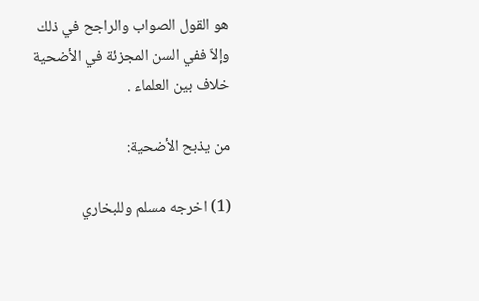هو القول الصواب والراجح في ذلك وإلاّ ففي السن المجزئة في الأضحية خلاف بين العلماء .

من يذبح الأضحية:

(1) اخرجه مسلم وللبخاري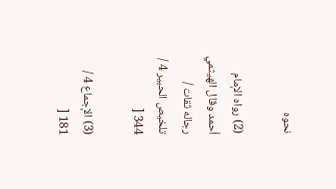نحوه

(2) رواه الإمام أحمد وقال الهيثمي رجاله ثقات / تلخيص الحبير 4 / 344 [

(3) الإجماع 4 / 181 [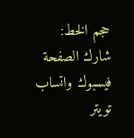حجم الخط:
شارك الصفحة
فيسبوك واتساب تويتر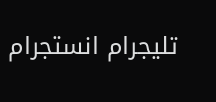تليجرام انستجرام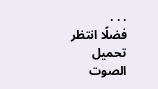. . .
فضلًا انتظر تحميل الصوت